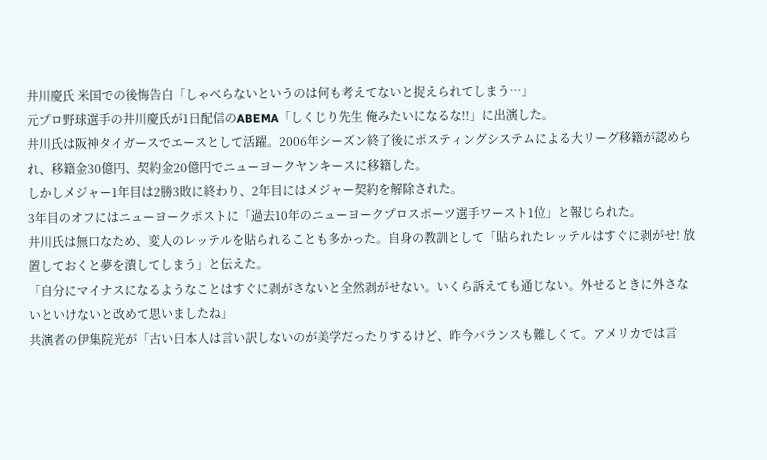井川慶氏 米国での後悔告白「しゃべらないというのは何も考えてないと捉えられてしまう…」
元プロ野球選手の井川慶氏が1日配信のABEMA「しくじり先生 俺みたいになるな!!」に出演した。
井川氏は阪神タイガースでエースとして活躍。2006年シーズン終了後にポスティングシステムによる大リーグ移籍が認められ、移籍金30億円、契約金20億円でニューヨークヤンキースに移籍した。
しかしメジャー1年目は2勝3敗に終わり、2年目にはメジャー契約を解除された。
3年目のオフにはニューヨークポストに「過去10年のニューヨークプロスポーツ選手ワースト1位」と報じられた。
井川氏は無口なため、変人のレッテルを貼られることも多かった。自身の教訓として「貼られたレッテルはすぐに剥がせ! 放置しておくと夢を潰してしまう」と伝えた。
「自分にマイナスになるようなことはすぐに剥がさないと全然剥がせない。いくら訴えても通じない。外せるときに外さないといけないと改めて思いましたね」
共演者の伊集院光が「古い日本人は言い訳しないのが美学だったりするけど、昨今バランスも難しくて。アメリカでは言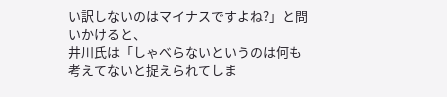い訳しないのはマイナスですよね?」と問いかけると、
井川氏は「しゃべらないというのは何も考えてないと捉えられてしま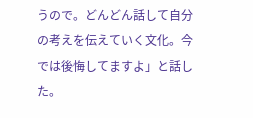うので。どんどん話して自分の考えを伝えていく文化。今では後悔してますよ」と話した。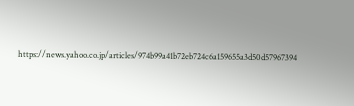https://news.yahoo.co.jp/articles/974b99a41b72eb724c6a159655a3d50d57967394